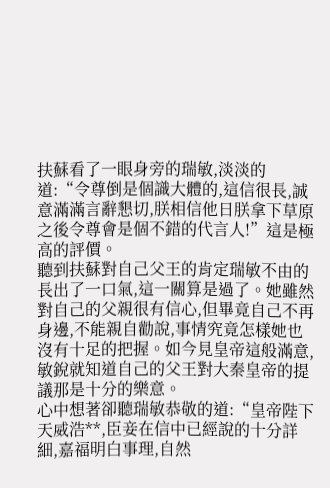扶蘇看了一眼身旁的瑞敏,淡淡的道:“令尊倒是個識大體的,這信很長,誠意滿滿言辭懇切,朕相信他日朕拿下草原之後令尊會是個不錯的代言人!”這是極高的評價。
聽到扶蘇對自己父王的肯定瑞敏不由的長出了一口氣,這一關算是過了。她雖然對自己的父親很有信心,但畢竟自己不再身邊,不能親自勸說,事情究竟怎樣她也沒有十足的把握。如今見皇帝這般滿意,敏銳就知道自己的父王對大秦皇帝的提議那是十分的樂意。
心中想著卻聽瑞敏恭敬的道:“皇帝陛下天威浩**,臣妾在信中已經說的十分詳細,嘉福明白事理,自然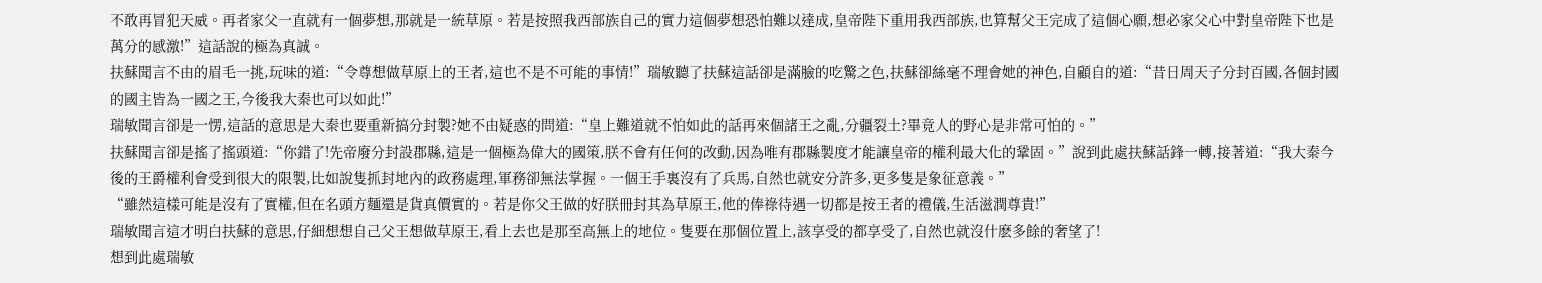不敢再冒犯天威。再者家父一直就有一個夢想,那就是一統草原。若是按照我西部族自己的實力這個夢想恐怕難以達成,皇帝陛下重用我西部族,也算幫父王完成了這個心願,想必家父心中對皇帝陛下也是萬分的感激!”這話說的極為真誠。
扶蘇聞言不由的眉毛一挑,玩味的道:“令尊想做草原上的王者,這也不是不可能的事情!”瑞敏聽了扶蘇這話卻是滿臉的吃驚之色,扶蘇卻絲毫不理會她的神色,自顧自的道:“昔日周天子分封百國,各個封國的國主皆為一國之王,今後我大秦也可以如此!”
瑞敏聞言卻是一愣,這話的意思是大秦也要重新搞分封製?她不由疑惑的問道:“皇上難道就不怕如此的話再來個諸王之亂,分疆裂土?畢竟人的野心是非常可怕的。”
扶蘇聞言卻是搖了搖頭道:“你錯了!先帝廢分封設郡縣,這是一個極為偉大的國策,朕不會有任何的改動,因為唯有郡縣製度才能讓皇帝的權利最大化的鞏固。”說到此處扶蘇話鋒一轉,接著道:“我大秦今後的王爵權利會受到很大的限製,比如說隻抓封地內的政務處理,軍務卻無法掌握。一個王手裏沒有了兵馬,自然也就安分許多,更多隻是象征意義。”
“雖然這樣可能是沒有了實權,但在名頭方麵還是貨真價實的。若是你父王做的好朕冊封其為草原王,他的俸祿待遇一切都是按王者的禮儀,生活滋潤尊貴!”
瑞敏聞言這才明白扶蘇的意思,仔細想想自己父王想做草原王,看上去也是那至高無上的地位。隻要在那個位置上,該享受的都享受了,自然也就沒什麽多餘的奢望了!
想到此處瑞敏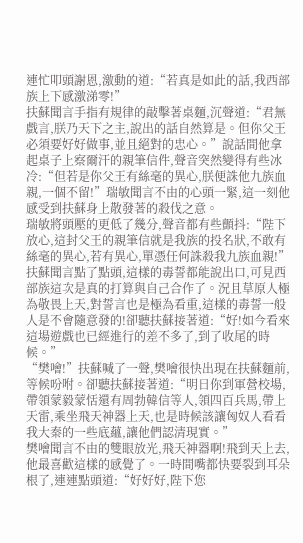連忙叩頭謝恩,激動的道:“若真是如此的話,我西部族上下感激涕零!”
扶蘇聞言手指有規律的敲擊著桌麵,沉聲道:“君無戲言,朕乃天下之主,說出的話自然算是。但你父王必須要好好做事,並且絕對的忠心。”說話間他拿起桌子上察爾汗的親筆信件,聲音突然變得有些冰冷:“但若是你父王有絲毫的異心,朕便誅他九族血親,一個不留!”瑞敏聞言不由的心頭一緊,這一刻他感受到扶蘇身上散發著的殺伐之意。
瑞敏將頭壓的更低了幾分,聲音都有些顫抖:“陛下放心,這封父王的親筆信就是我族的投名狀,不敢有絲毫的異心,若有異心,單憑任何誅殺我九族血親!”
扶蘇聞言點了點頭,這樣的毒誓都能說出口,可見西部族這次是真的打算與自己合作了。況且草原人極為敬畏上天,對誓言也是極為看重,這樣的毒誓一般人是不會隨意發的!卻聽扶蘇接著道:“好!如今看來這場遊戲也已經進行的差不多了,到了收尾的時候。”
“樊噲!”扶蘇喊了一聲,樊噲很快出現在扶蘇麵前,等候吩咐。卻聽扶蘇接著道:“明日你到軍營校場,帶領蒙毅蒙恬還有周勃韓信等人,領四百兵馬,帶上天雷,乘坐飛天神器上天,也是時候該讓匈奴人看看我大秦的一些底蘊,讓他們認清現實。”
樊噲聞言不由的雙眼放光,飛天神器啊!飛到天上去,他最喜歡這樣的感覺了。一時間嘴都快要裂到耳朵根了,連連點頭道:“好好好,陛下您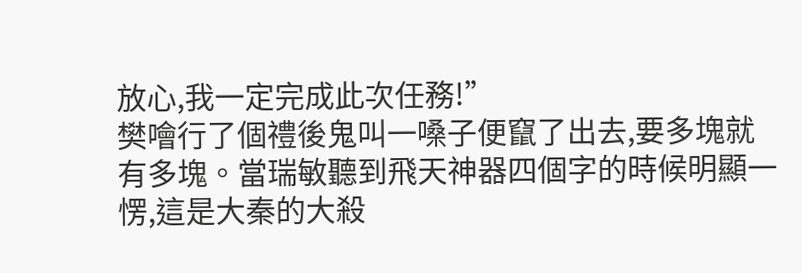放心,我一定完成此次任務!”
樊噲行了個禮後鬼叫一嗓子便竄了出去,要多塊就有多塊。當瑞敏聽到飛天神器四個字的時候明顯一愣,這是大秦的大殺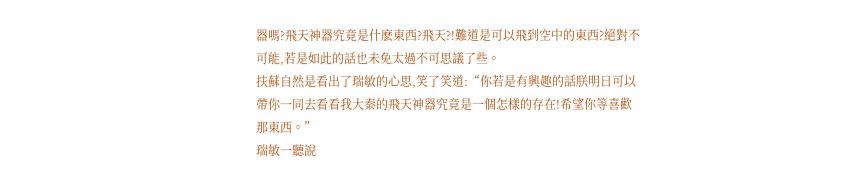器嗎?飛天神器究竟是什麽東西?飛天?!難道是可以飛到空中的東西?絕對不可能,若是如此的話也未免太過不可思議了些。
扶蘇自然是看出了瑞敏的心思,笑了笑道:“你若是有興趣的話朕明日可以帶你一同去看看我大秦的飛天神器究竟是一個怎樣的存在!希望你等喜歡那東西。”
瑞敏一聽說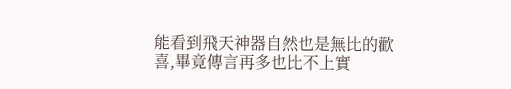能看到飛天神器自然也是無比的歡喜,畢竟傳言再多也比不上實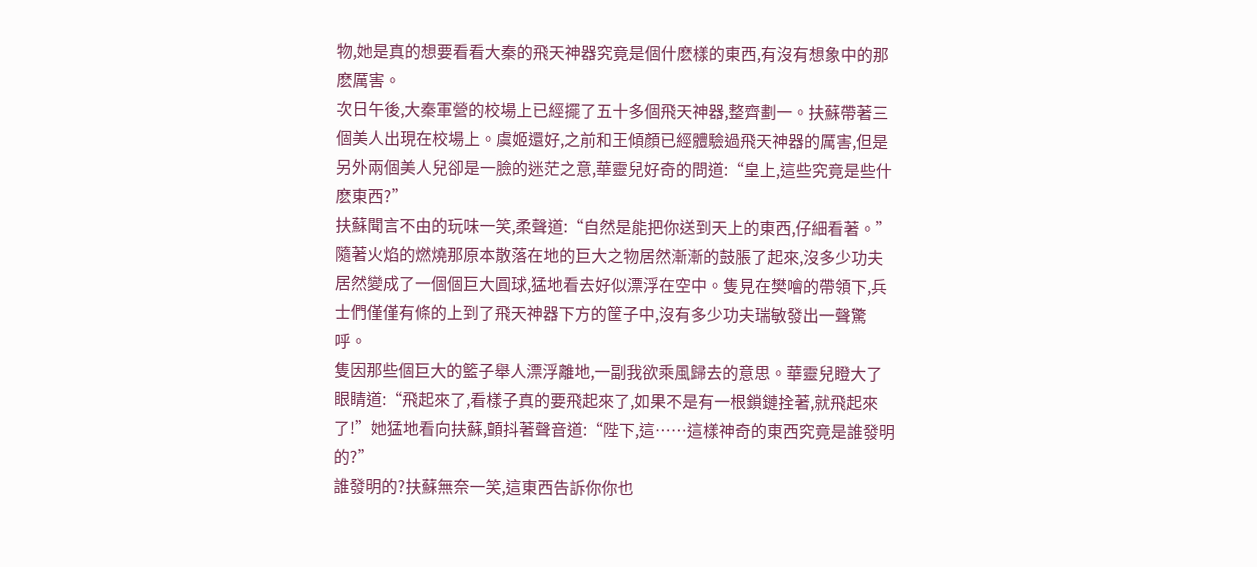物,她是真的想要看看大秦的飛天神器究竟是個什麽樣的東西,有沒有想象中的那麽厲害。
次日午後,大秦軍營的校場上已經擺了五十多個飛天神器,整齊劃一。扶蘇帶著三個美人出現在校場上。虞姬還好,之前和王傾顏已經體驗過飛天神器的厲害,但是另外兩個美人兒卻是一臉的迷茫之意,華靈兒好奇的問道:“皇上,這些究竟是些什麽東西?”
扶蘇聞言不由的玩味一笑,柔聲道:“自然是能把你送到天上的東西,仔細看著。”
隨著火焰的燃燒那原本散落在地的巨大之物居然漸漸的鼓脹了起來,沒多少功夫居然變成了一個個巨大圓球,猛地看去好似漂浮在空中。隻見在樊噲的帶領下,兵士們僅僅有條的上到了飛天神器下方的筐子中,沒有多少功夫瑞敏發出一聲驚呼。
隻因那些個巨大的籃子舉人漂浮離地,一副我欲乘風歸去的意思。華靈兒瞪大了眼睛道:“飛起來了,看樣子真的要飛起來了,如果不是有一根鎖鏈拴著,就飛起來了!”她猛地看向扶蘇,顫抖著聲音道:“陛下,這……這樣神奇的東西究竟是誰發明的?”
誰發明的?扶蘇無奈一笑,這東西告訴你你也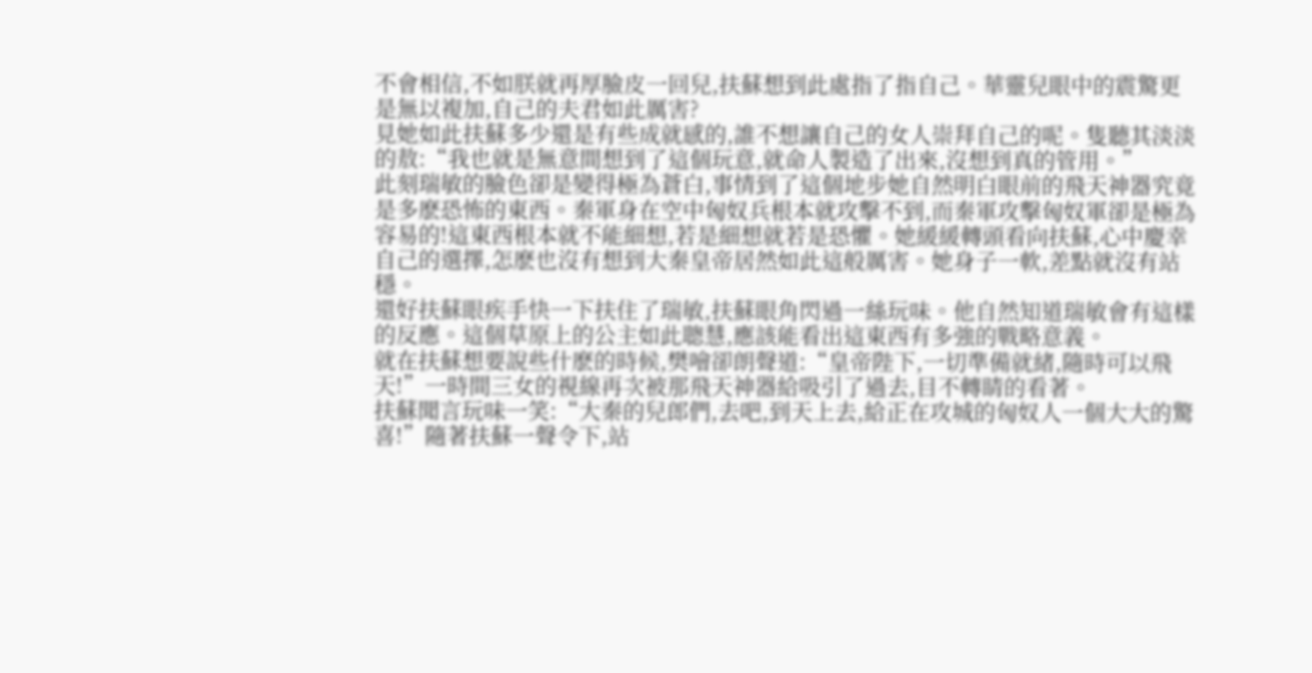不會相信,不如朕就再厚臉皮一回兒,扶蘇想到此處指了指自己。華靈兒眼中的震驚更是無以複加,自己的夫君如此厲害?
見她如此扶蘇多少還是有些成就感的,誰不想讓自己的女人崇拜自己的呢。隻聽其淡淡的敖:“我也就是無意間想到了這個玩意,就命人製造了出來,沒想到真的管用。”
此刻瑞敏的臉色卻是變得極為蒼白,事情到了這個地步她自然明白眼前的飛天神器究竟是多麽恐怖的東西。秦軍身在空中匈奴兵根本就攻擊不到,而秦軍攻擊匈奴軍卻是極為容易的!這東西根本就不能細想,若是細想就若是恐懼。她緩緩轉頭看向扶蘇,心中慶幸自己的選擇,怎麽也沒有想到大秦皇帝居然如此這般厲害。她身子一軟,差點就沒有站穩。
還好扶蘇眼疾手快一下扶住了瑞敏,扶蘇眼角閃過一絲玩味。他自然知道瑞敏會有這樣的反應。這個草原上的公主如此聰慧,應該能看出這東西有多強的戰略意義。
就在扶蘇想要說些什麽的時候,樊噲卻朗聲道:“皇帝陛下,一切準備就緒,隨時可以飛天!”一時間三女的視線再次被那飛天神器給吸引了過去,目不轉睛的看著。
扶蘇聞言玩味一笑:“大秦的兒郎們,去吧,到天上去,給正在攻城的匈奴人一個大大的驚喜!”隨著扶蘇一聲令下,站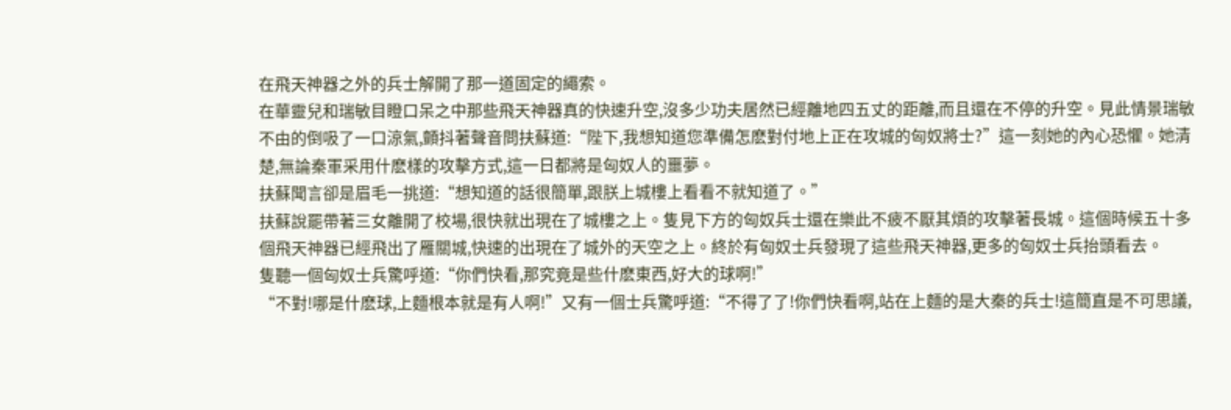在飛天神器之外的兵士解開了那一道固定的繩索。
在華靈兒和瑞敏目瞪口呆之中那些飛天神器真的快速升空,沒多少功夫居然已經離地四五丈的距離,而且還在不停的升空。見此情景瑞敏不由的倒吸了一口涼氣,顫抖著聲音問扶蘇道:“陛下,我想知道您準備怎麽對付地上正在攻城的匈奴將士?”這一刻她的內心恐懼。她清楚,無論秦軍采用什麽樣的攻擊方式,這一日都將是匈奴人的噩夢。
扶蘇聞言卻是眉毛一挑道:“想知道的話很簡單,跟朕上城樓上看看不就知道了。”
扶蘇說罷帶著三女離開了校場,很快就出現在了城樓之上。隻見下方的匈奴兵士還在樂此不疲不厭其煩的攻擊著長城。這個時候五十多個飛天神器已經飛出了雁關城,快速的出現在了城外的天空之上。終於有匈奴士兵發現了這些飛天神器,更多的匈奴士兵抬頭看去。
隻聽一個匈奴士兵驚呼道:“你們快看,那究竟是些什麽東西,好大的球啊!”
“不對!哪是什麽球,上麵根本就是有人啊!”又有一個士兵驚呼道:“不得了了!你們快看啊,站在上麵的是大秦的兵士!這簡直是不可思議,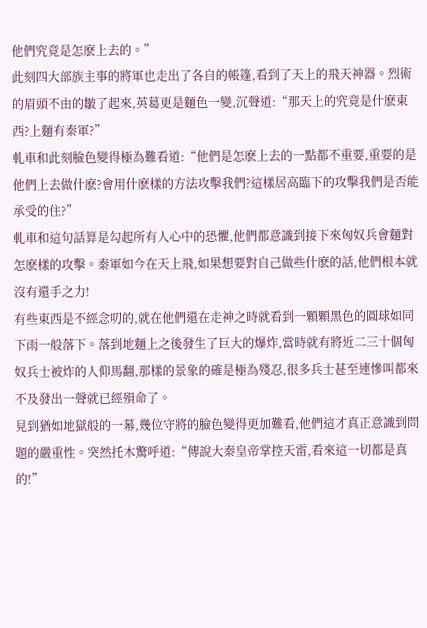他們究竟是怎麽上去的。”
此刻四大部族主事的將軍也走出了各自的帳篷,看到了天上的飛天神器。烈術的眉頭不由的皺了起來,英葛更是麵色一變,沉聲道:“那天上的究竟是什麽東西?上麵有秦軍?”
軋車和此刻臉色變得極為難看道:“他們是怎麽上去的一點都不重要,重要的是他們上去做什麽?會用什麽樣的方法攻擊我們?這樣居高臨下的攻擊我們是否能承受的住?”
軋車和這句話算是勾起所有人心中的恐懼,他們都意識到接下來匈奴兵會麵對怎麽樣的攻擊。秦軍如今在天上飛,如果想要對自己做些什麽的話,他們根本就沒有還手之力!
有些東西是不經念叨的,就在他們還在走神之時就看到一顆顆黑色的圓球如同下雨一般落下。落到地麵上之後發生了巨大的爆炸,當時就有將近二三十個匈奴兵士被炸的人仰馬翻,那樣的景象的確是極為殘忍,很多兵士甚至連慘叫都來不及發出一聲就已經殞命了。
見到猶如地獄般的一幕,幾位守將的臉色變得更加難看,他們這才真正意識到問題的嚴重性。突然托木驚呼道:“傳說大秦皇帝掌控天雷,看來這一切都是真的!”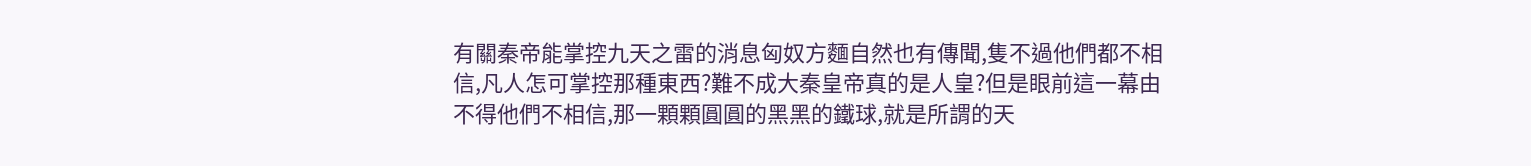有關秦帝能掌控九天之雷的消息匈奴方麵自然也有傳聞,隻不過他們都不相信,凡人怎可掌控那種東西?難不成大秦皇帝真的是人皇?但是眼前這一幕由不得他們不相信,那一顆顆圓圓的黑黑的鐵球,就是所謂的天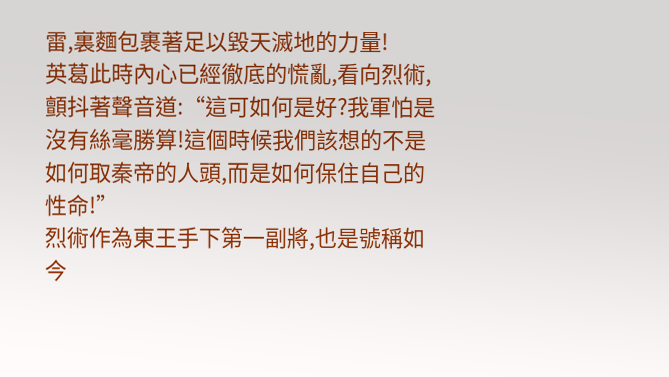雷,裏麵包裹著足以毀天滅地的力量!
英葛此時內心已經徹底的慌亂,看向烈術,顫抖著聲音道:“這可如何是好?我軍怕是沒有絲毫勝算!這個時候我們該想的不是如何取秦帝的人頭,而是如何保住自己的性命!”
烈術作為東王手下第一副將,也是號稱如今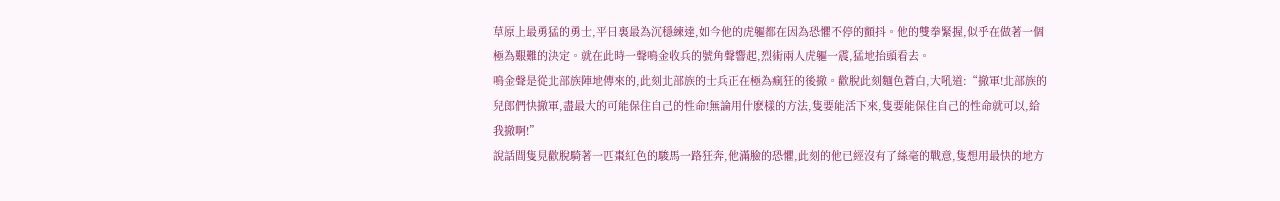草原上最勇猛的勇士,平日裏最為沉穩練達,如今他的虎軀都在因為恐懼不停的顫抖。他的雙拳緊握,似乎在做著一個極為艱難的決定。就在此時一聲鳴金收兵的號角聲響起,烈術兩人虎軀一震,猛地抬頭看去。
鳴金聲是從北部族陣地傳來的,此刻北部族的士兵正在極為瘋狂的後撤。歡脫此刻麵色蒼白,大吼道:“撤軍!北部族的兒郎們快撤軍,盡最大的可能保住自己的性命!無論用什麽樣的方法,隻要能活下來,隻要能保住自己的性命就可以,給我撤啊!”
說話間隻見歡脫騎著一匹棗紅色的駿馬一路狂奔,他滿臉的恐懼,此刻的他已經沒有了絲毫的戰意,隻想用最快的地方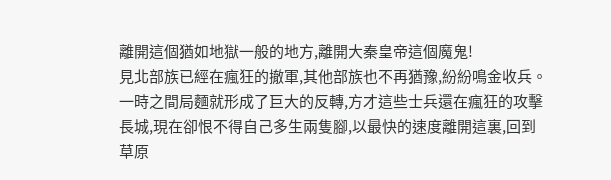離開這個猶如地獄一般的地方,離開大秦皇帝這個魔鬼!
見北部族已經在瘋狂的撤軍,其他部族也不再猶豫,紛紛鳴金收兵。一時之間局麵就形成了巨大的反轉,方才這些士兵還在瘋狂的攻擊長城,現在卻恨不得自己多生兩隻腳,以最快的速度離開這裏,回到草原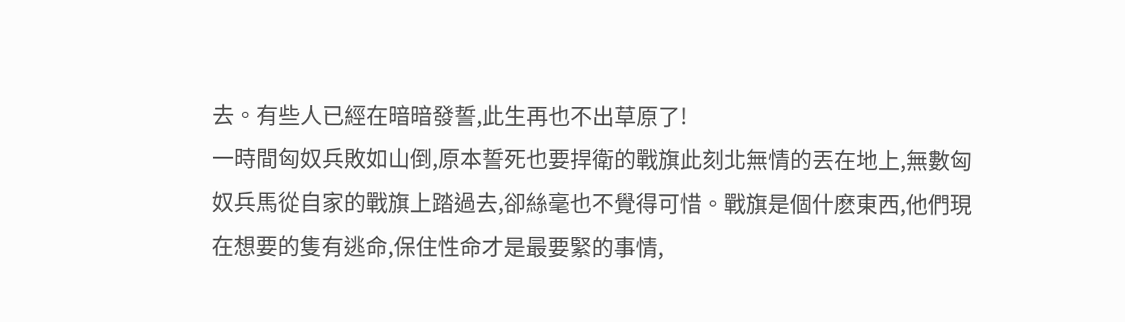去。有些人已經在暗暗發誓,此生再也不出草原了!
一時間匈奴兵敗如山倒,原本誓死也要捍衛的戰旗此刻北無情的丟在地上,無數匈奴兵馬從自家的戰旗上踏過去,卻絲毫也不覺得可惜。戰旗是個什麽東西,他們現在想要的隻有逃命,保住性命才是最要緊的事情,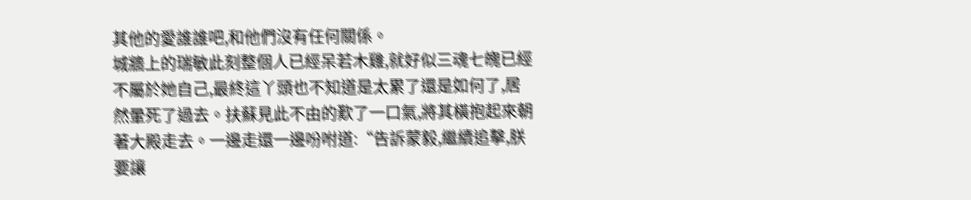其他的愛誰誰吧,和他們沒有任何關係。
城牆上的瑞敏此刻整個人已經呆若木雞,就好似三魂七魄已經不屬於她自己,最終這丫頭也不知道是太累了還是如何了,居然暈死了過去。扶蘇見此不由的歎了一口氣,將其橫抱起來朝著大殿走去。一邊走還一邊吩咐道:“告訴蒙毅,繼續追擊,朕要讓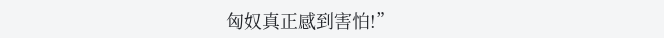匈奴真正感到害怕!”